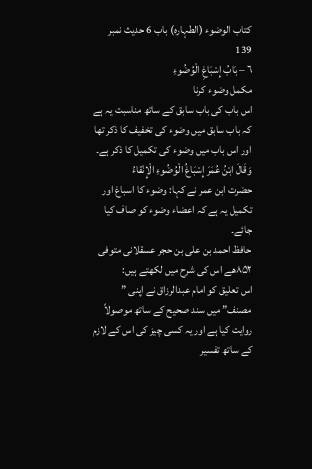کتاب الوضوء (الطہارہ) باب 6 حدیث نمبر 139
٦ – بَابُ إِسْبَاغِ الْوُضُوءِ
مکمل وضوء کرنا
اس باب کی باب سابق کے ساتھ مناسبت یہ ہے کہ باب سابق میں وضوء کی تخفیف کا ذکر تھا اور اس باب میں وضوء کی تکمیل کا ذکر ہے۔
وَقَالَ ابْنُ عُمَرَ إِسْبَاغُ الْوُضُوءِ الْإِنْقاءُ
حضرت ابن عمر نے کہا: وضوء کا اسباغ اور تکمیل یہ ہے کہ اعضاء وضوء کو صاف کیا جائے۔
حافظ احمد بن علی بن حجر عسقلانی متوفی ۸۵۲ھے اس کی شرح میں لکھتے ہیں:
اس تعلیق کو امام عبدالرزاق نے اپنی ” مصنف” میں سند صحیح کے ساتھ موصولاً روایت کیا ہے اور یہ کسی چیز کی اس کے لازم کے ساتھ تفسیر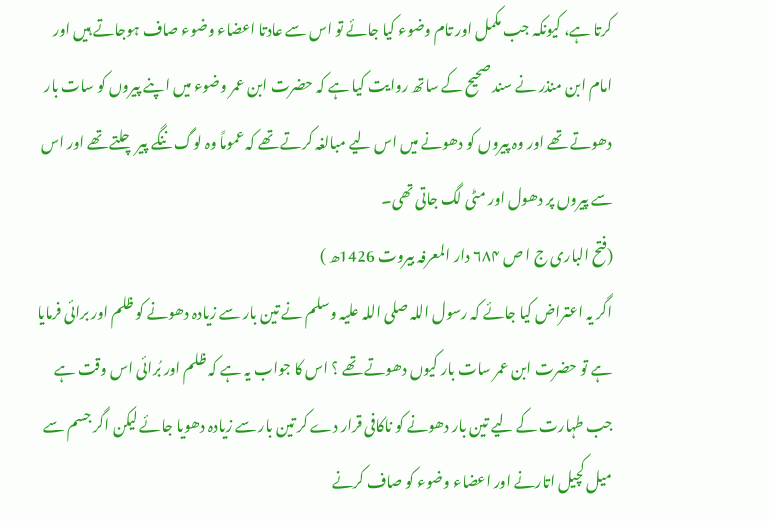کرتا ہے، کیونکہ جب مکمل اور تام وضوء کیا جائے تو اس سے عادتا اعضاء وضوء صاف ہوجاتے ہیں اور امام ابن منذر نے سند صحیح کے ساتھ روایت کیا ہے کہ حضرت ابن عمر وضوء میں اپنے پیروں کو سات بار دھوتے تھے اور وہ پیروں کو دھونے میں اس لیے مبالغہ کرتے تھے کہ عموماً وہ لوگ ننگے پیر چلتے تھے اور اس سے پیروں پر دھول اور مٹی لگ جاتی تھی۔
(فتح الباری ج ا ص ۶۸۴ دار المعرفہ بیروت 1426ھ )
اگر یہ اعتراض کیا جائے کہ رسول اللہ صلی اللہ علیہ وسلم نے تین بار سے زیادہ دھونے کو ظلم اور برائی فرمایا ہے تو حضرت ابن عمر سات بار کیوں دھوتے تھے ؟ اس کا جواب یہ ہے کہ ظلم اور بُرائی اس وقت ہے جب طہارت کے لیے تین بار دھونے کو ناکافی قرار دے کر تین بار سے زیادہ دھویا جائے لیکن اگر جسم سے میل کچیل اتارنے اور اعضاء وضوء کو صاف کرنے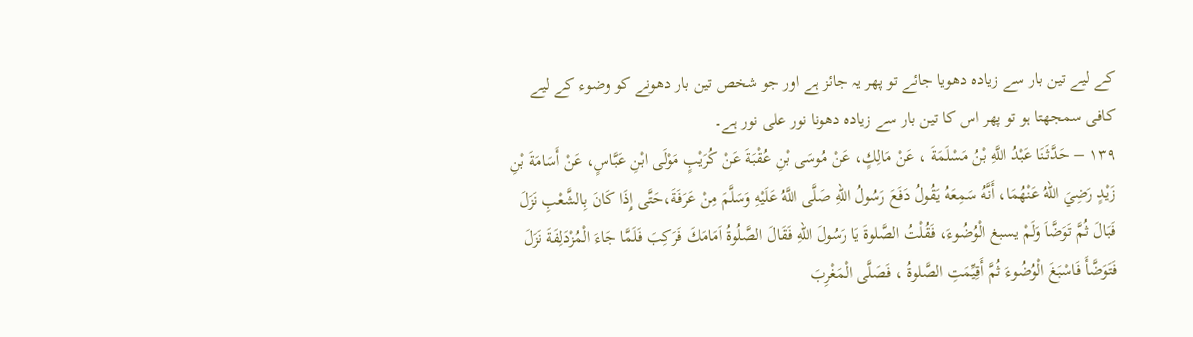کے لیے تین بار سے زیادہ دھویا جائے تو پھر یہ جائز ہے اور جو شخص تین بار دھونے کو وضوء کے لیے کافی سمجھتا ہو تو پھر اس کا تین بار سے زیادہ دھونا نور علی نور ہے۔
۱۳۹ – حَدَّثَنَا عَبْدُ اللَّهِ بْنُ مَسْلَمَةَ ، عَنْ مَالِكٍ، عَنْ مُوسَى بْنِ عُقْبَةَ عَنْ كُرَيْبٍ مَوْلَى ابْنِ عَبَّاسٍ، عَنْ أَسَامَةَ بْنِ زَيْدٍ رَضِيَ اللهُ عَنْهُمَا، أَنَّهُ سَمِعَهُ يَقُولُ دَفَعَ رَسُولُ اللهِ صَلَّى اللَّهُ عَلَيْهِ وَسَلَّمَ مِنْ عَرَفَةَ،حَتَّى إِذَا كَانَ بِالشَّعْبِ نَزَلَ فَبَالَ ثُمَّ تَوَضَّاَ وَلَمْ یسبغ الْوُضُوءَ، فَقُلْتُ الصَّلوةَ يَا رَسُولَ اللهِ فَقَالَ الصَّلُوةُ اَمَامَكَ فَرَكِبَ فَلَمَّا جَاءَ الْمُزْدَلِفَةَ نَزَلَ فَتَوَضَّأَ فَاسْبَغَ الْوُضُوءَ ثُمَّ أَقِيِّمَتِ الصَّلوةُ ، فَصَلَّی الْمَغْرِبَ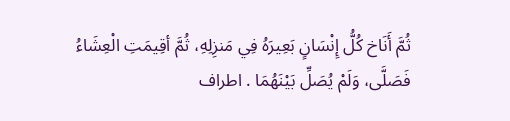ثُمَّ أَنَاخ كُلُّ إِنْسَانٍ بَعِيرَهُ فِي مَنزِلِهِ، ثُمَّ أقِيمَتِ الْعِشَاءُ فَصَلَّى، وَلَمْ يُصَلِّ بَيْنَهُمَا . اطراف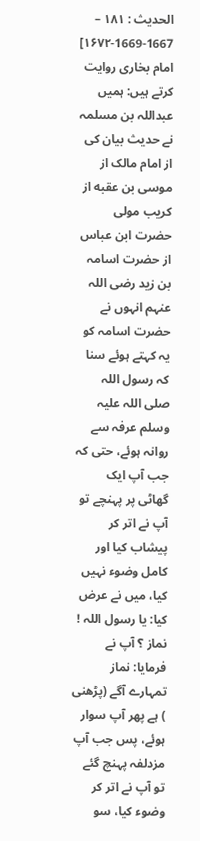الحدیث : ۱۸۱ – 1667-1669-۱۶۷۲]
امام بخاری روایت کرتے ہیں: ہمیں عبداللہ بن مسلمہ نے حدیث بیان کی از امام مالک از موسی بن عقبه از کریب مولی حضرت ابن عباس از حضرت اسامہ بن زید رضی اللہ عنہم انہوں نے حضرت اسامہ کو یہ کہتے ہوئے سنا کہ رسول اللہ صلی اللہ علیہ وسلم عرفہ سے روانہ ہوئے، حتی کہ جب آپ ایک گھاٹی پر پہنچے تو آپ نے اتر کر پیشاب کیا اور کامل وضوء نہیں کیا، میں نے عرض کیا: یا رسول اللہ ! نماز ؟ آپ نے فرمایا: نماز تمہارے آگے (پڑھنی ) ہے پھر آپ سوار ہوئے، پس جب آپ مزدلفہ پہنچ گئے تو آپ نے اتر کر وضوء کیا، سو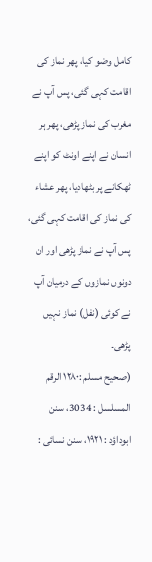کامل وضو کیا، پھر نماز کی اقامت کہی گئی، پس آپ نے مغرب کی نماز پڑھی، پھر ہر انسان نے اپنے اونٹ کو اپنے ٹھکانے پر بٹھادیا، پھر عشاء کی نماز کی اقامت کہی گئی، پس آپ نے نماز پڑھی اور ان دونوں نمازوں کے درمیان آپ نے کوئی (نفل) نماز نہیں پڑھی۔
(صحیح مسلم :۱۲۸۰ الرقم المسلسل : 3034، سنن ابوداؤد : ۱۹۲۱، سنن نسائی :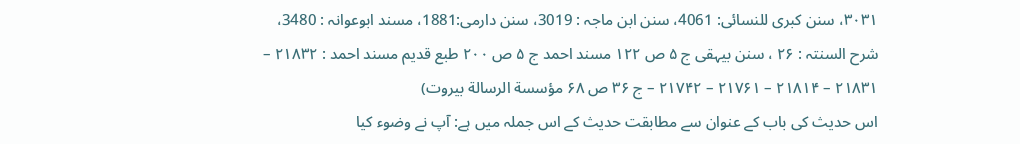۳۰۳۱، سنن کبری للنسائی: 4061، سنن ابن ماجہ : 3019، سنن دارمی:1881، مسند ابوعوانہ : 3480، شرح السنتہ : ۲۶ ، سنن بیہقی ج ۵ ص ۱۲۲ مسند احمد ج ۵ ص ۲۰۰ طبع قدیم مسند احمد : ۲۱۸۳۲ – ۲۱۸۳۱ – ۲۱۸۱۴ – ۲۱۷۶۱ – ۲۱۷۴۲ – ج ۳۶ ص ۶۸ مؤسسة الرسالة بیروت)
اس حدیث کی باب کے عنوان سے مطابقت حدیث کے اس جملہ میں ہے: آپ نے وضوء کیا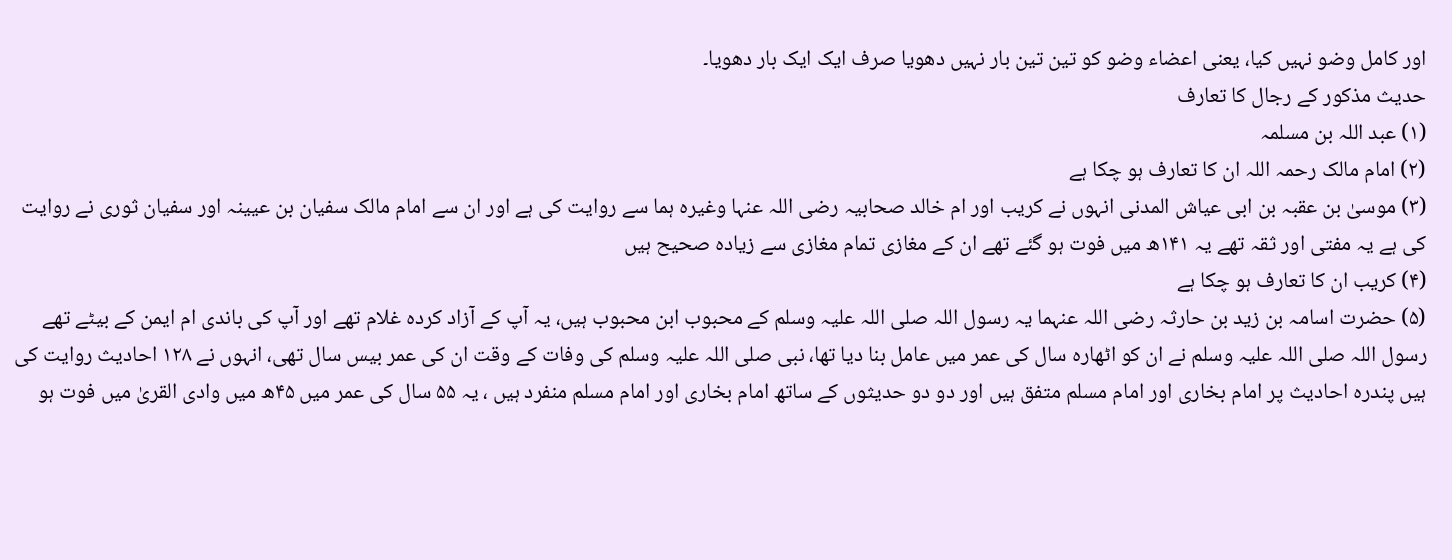اور کامل وضو نہیں کیا، یعنی اعضاء وضو کو تین تین بار نہیں دھویا صرف ایک ایک بار دھویا۔
حدیث مذکور کے رجال کا تعارف
(۱) عبد اللہ بن مسلمہ
(۲) امام مالک رحمہ اللہ ان کا تعارف ہو چکا ہے
(۳) موسیٰ بن عقبہ بن ابی عیاش المدنی انہوں نے کریب اور ام خالد صحابیہ رضی اللہ عنہا وغیرہ ہما سے روایت کی ہے اور ان سے امام مالک سفیان بن عیینہ اور سفیان ثوری نے روایت کی ہے یہ مفتی اور ثقہ تھے یہ ۱۴۱ھ میں فوت ہو گئے تھے ان کے مغازی تمام مغازی سے زیادہ صحیح ہیں
(۴) کریب ان کا تعارف ہو چکا ہے
(۵) حضرت اسامہ بن زید بن حارثہ رضی اللہ عنہما یہ رسول اللہ صلی اللہ علیہ وسلم کے محبوب ابن محبوب ہیں، یہ آپ کے آزاد کردہ غلام تھے اور آپ کی باندی ام ایمن کے بیٹے تھے رسول اللہ صلی اللہ علیہ وسلم نے ان کو اٹھارہ سال کی عمر میں عامل بنا دیا تھا، نبی صلی اللہ علیہ وسلم کی وفات کے وقت ان کی عمر بیس سال تھی، انہوں نے ۱۲۸ احادیث روایت کی ہیں پندرہ احادیث پر امام بخاری اور امام مسلم متفق ہیں اور دو دو حدیثوں کے ساتھ امام بخاری اور امام مسلم منفرد ہیں ، یہ ۵۵ سال کی عمر میں ۴۵ھ میں وادی القریٰ میں فوت ہو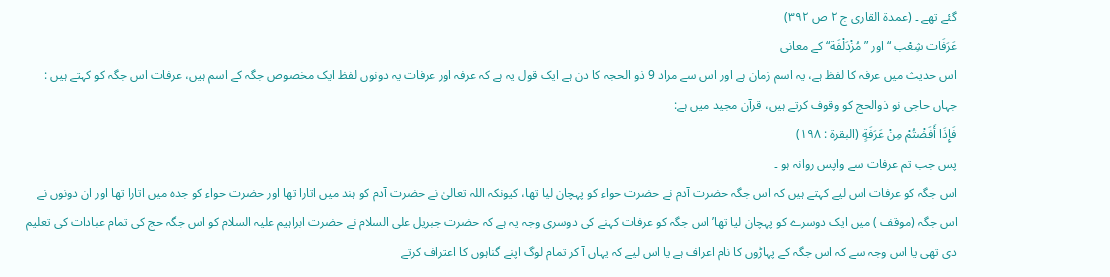گئے تھے ۔ (عمدۃ القاری ج ۲ ص ۳۹۲)
عَرَفَات شِعْب “ اور ”مُزْدَلْفَة“ کے معانی
اس حدیث میں عرفہ کا لفظ ہے، یہ اسم زمان ہے اور اس سے مراد 9 ذو الحجہ کا دن ہے ایک قول یہ ہے کہ عرفہ اور عرفات یہ دونوں لفظ ایک مخصوص جگہ کے اسم ہیں، عرفات اس جگہ کو کہتے ہیں : جہاں حاجی نو ذوالحج کو وقوف کرتے ہیں، قرآن مجید میں ہے:
فَإِذَا أَفَضْتُمْ مِنْ عَرَفَةٍ (البقرة : ١٩٨)
پس جب تم عرفات سے واپس روانہ ہو ۔
اس جگہ کو عرفات اس لیے کہتے ہیں کہ اس جگہ حضرت آدم نے حضرت حواء کو پہچان لیا تھا، کیونکہ اللہ تعالیٰ نے حضرت آدم کو ہند میں اتارا تھا اور حضرت حواء کو جدہ میں اتارا تھا اور ان دونوں نے اس جگہ (موقف ) میں ایک دوسرے کو پہچان لیا تھا’ اس جگہ کو عرفات کہنے کی دوسری وجہ یہ ہے کہ حضرت جبریل علی السلام نے حضرت ابراہیم علیہ السلام کو اس جگہ حج کی تمام عبادات کی تعلیم دی تھی یا اس وجہ سے کہ اس جگہ کے پہاڑوں کا نام اعراف ہے یا اس لیے کہ یہاں آ کر تمام لوگ اپنے گناہوں کا اعتراف کرتے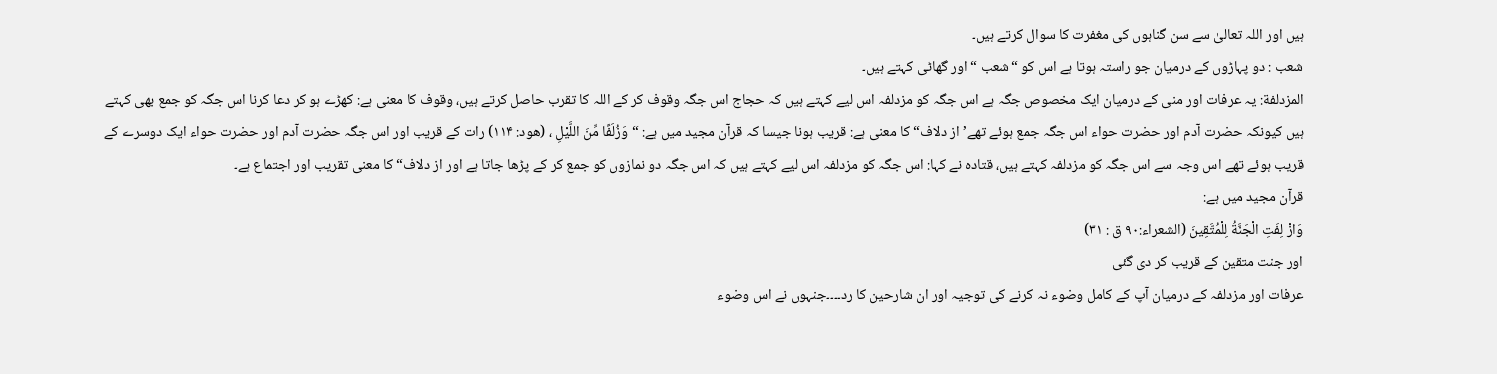ہیں اور اللہ تعالیٰ سے سن گناہوں کی مغفرت کا سوال کرتے ہیں۔
شعب : دو پہاڑوں کے درمیان جو راستہ ہوتا ہے اس کو “شعب “اور گھاٹی کہتے ہیں۔
المزدلفة: یہ عرفات اور منی کے درمیان ایک مخصوص جگہ ہے اس جگہ کو مزدلفہ اس لیے کہتے ہیں کہ حجاج اس جگہ وقوف کر کے اللہ کا تقرب حاصل کرتے ہیں، وقوف کا معنی ہے: کھڑے ہو کر دعا کرنا اس جگہ کو جمع بھی کہتے ہیں کیونکہ حضرت آدم اور حضرت حواء اس جگہ جمع ہوئے تھے’ از دلاف“ کا معنی ہے: قریب ہونا جیسا کہ قرآن مجید میں ہے: “وَزُلَفًا مِّنَ اللَّيْلِ ، (ھود: ۱۱۴) رات کے قریب اور اس جگہ حضرت آدم اور حضرت حواء ایک دوسرے کے قریب ہوئے تھے اس وجہ سے اس جگہ کو مزدلفہ کہتے ہیں، قتادہ نے کہا: اس جگہ کو مزدلفہ اس لیے کہتے ہیں کہ اس جگہ دو نمازوں کو جمع کر کے پڑھا جاتا ہے اور از دلاف“ کا معنی تقریب اور اجتماع ہے۔
قرآن مجید میں ہے:
وَازْ لِفَتِ الْجَنَّةُ لِلْمُتَّقِينَ (الشعراء:۹۰ ق : ۳۱)
اور جنت متقین کے قریب کر دی گئی
عرفات اور مزدلفہ کے درمیان آپ کے کامل وضوء نہ کرنے کی توجیہ اور ان شارحین کا رد۔۔۔۔جنہوں نے اس وضوء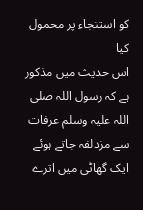کو استنجاء پر محمول کیا
اس حدیث میں مذکور ہے کہ رسول اللہ صلی اللہ علیہ وسلم عرفات سے مزدلفہ جاتے ہوئے ایک گھاٹی میں اترے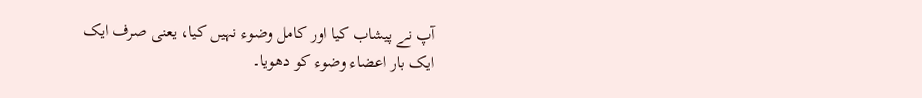آپ نے پیشاب کیا اور کامل وضوء نہیں کیا، یعنی صرف ایک ایک بار اعضاء وضوء کو دھویا۔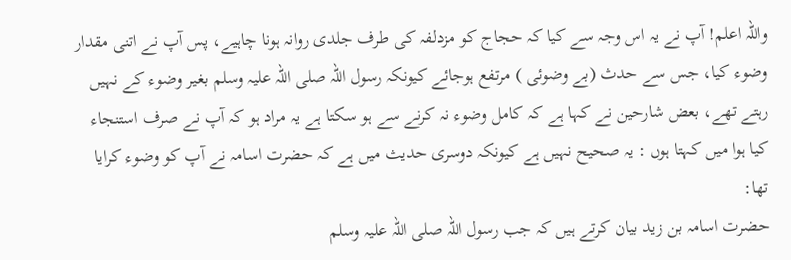واللہ اعلم! آپ نے یہ اس وجہ سے کیا کہ حجاج کو مزدلفہ کی طرف جلدی روانہ ہونا چاہیے، پس آپ نے اتنی مقدار وضوء کیا، جس سے حدث (بے وضوئی ) مرتفع ہوجائے کیونکہ رسول اللہ صلی اللہ علیہ وسلم بغیر وضوء کے نہیں رہتے تھے، بعض شارحین نے کہا ہے کہ کامل وضوء نہ کرنے سے ہو سکتا ہے یہ مراد ہو کہ آپ نے صرف استنجاء کیا ہوا میں کہتا ہوں : یہ صحیح نہیں ہے کیونکہ دوسری حدیث میں ہے کہ حضرت اسامہ نے آپ کو وضوء کرایا تھا:
حضرت اسامہ بن زید بیان کرتے ہیں کہ جب رسول اللہ صلی اللہ علیہ وسلم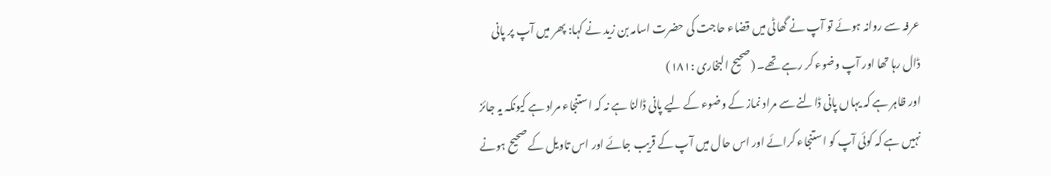عرفہ سے روانہ ہوئے تو آپ نے گھاٹی میں قضاء حاجت کی حضرت اسامہ بن زید نے کہا: پھر میں آپ پر پانی ڈال رہا تھا اور آپ وضوء کر رہے تھے۔ (صحیح البخاری :۱۸۱)
اور ظاہر ہے کہ یہاں پانی ڈالنے سے مراد نماز کے وضوء کے لیے پانی ڈالنا ہے نہ کہ استنجاء مراد ہے کیونکہ یہ جائز نہیں ہے کہ کوئی آپ کو استنجاء کرائے اور اس حال میں آپ کے قریب جائے اور اس تاویل کے صحیح ہونے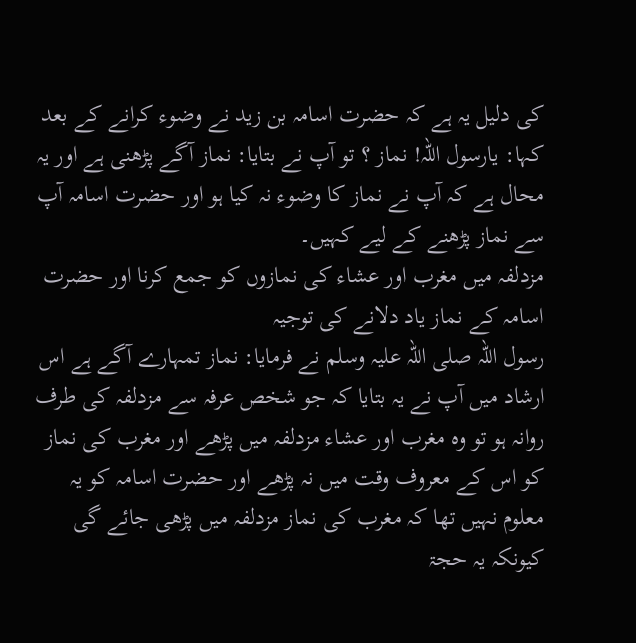کی دلیل یہ ہے کہ حضرت اسامہ بن زید نے وضوء کرانے کے بعد کہا: یارسول اللہ! نماز ؟ تو آپ نے بتایا: نماز آگے پڑھنی ہے اور یہ محال ہے کہ آپ نے نماز کا وضوء نہ کیا ہو اور حضرت اسامہ آپ سے نماز پڑھنے کے لیے کہیں۔
مزدلفہ میں مغرب اور عشاء کی نمازوں کو جمع کرنا اور حضرت اسامہ کے نماز یاد دلانے کی توجیہ
رسول اللہ صلی اللہ علیہ وسلم نے فرمایا: نماز تمہارے آگے ہے اس ارشاد میں آپ نے یہ بتایا کہ جو شخص عرفہ سے مزدلفہ کی طرف روانہ ہو تو وہ مغرب اور عشاء مزدلفہ میں پڑھے اور مغرب کی نماز کو اس کے معروف وقت میں نہ پڑھے اور حضرت اسامہ کو یہ معلوم نہیں تھا کہ مغرب کی نماز مزدلفہ میں پڑھی جائے گی کیونکہ یہ حجۃ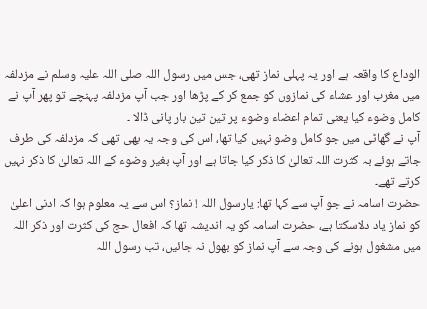الوداع کا واقعہ ہے اور یہ پہلی نماز تھی، جس میں رسول اللہ صلی اللہ علیہ وسلم نے مزدلفہ میں مغرب اور عشاء کی نمازوں کو جمع کر کے پڑھا اور جب آپ مزدلفہ پہنچے تو پھر آپ نے کامل وضوء کیا یعنی تمام اعضاء وضوء پر تین تین بار پانی ڈالا ۔
آپ نے گھاٹی میں جو کامل وضو نہیں کیا تھا، اس کی وجہ یہ بھی تھی کہ مزدلفہ کی طرف جاتے ہوئے بہ کثرت اللہ تعالیٰ کا ذکر کیا جاتا ہے اور آپ بغیر وضوء کے اللہ تعالیٰ کا ذکر نہیں کرتے تھے۔
حضرت اسامہ نے جو آپ سے کہا تھا: یارسول اللہ ! نماز؟ اس سے یہ معلوم ہوا کہ ادنی اعلیٰ کو نماز یاد دلاسکتا ہے، حضرت اسامہ کو یہ اندیشہ تھا کہ افعال حج کی کثرت اور ذکر اللہ میں مشغول ہونے کی وجہ سے آپ نماز کو بھول نہ جائیں، تب رسول اللہ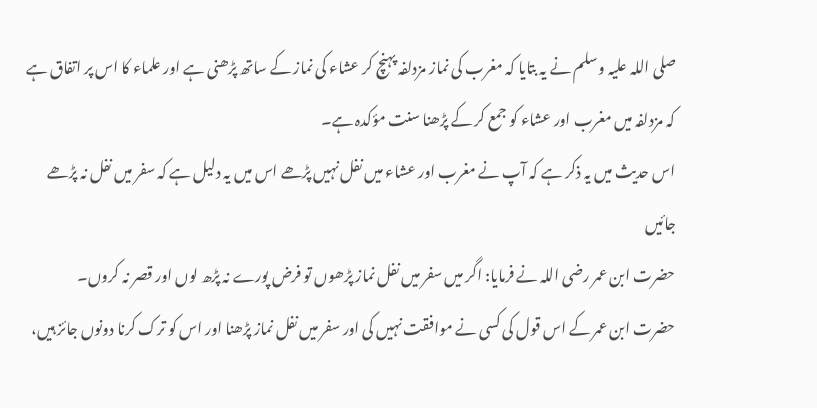صلی اللہ علیہ وسلم نے یہ بتایا کہ مغرب کی نماز مزدلفہ پہنچ کر عشاء کی نماز کے ساتھ پڑھنی ہے اور علماء کا اس پر اتفاق ہے کہ مزدلفہ میں مغرب اور عشاء کو جمع کر کے پڑھنا سنت مؤکدہ ہے۔
اس حدیث میں یہ ذکر ہے کہ آپ نے مغرب اور عشاء میں نفل نہیں پڑھے اس میں یہ دلیل ہے کہ سفر میں نفل نہ پڑھے جائیں
حضرت ابن عمر رضی اللہ نے فرمایا: اگر میں سفر میں نفل نماز پڑھوں تو فرض پورے نہ پڑھ لوں اور قصر نہ کروں۔
حضرت ابن عمر کے اس قول کی کسی نے موافقت نہیں کی اور سفر میں نفل نماز پڑھنا اور اس کو ترک کرنا دونوں جائز ہیں،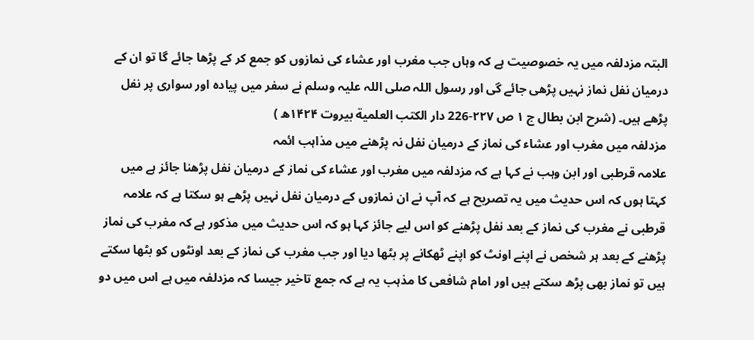البتہ مزدلفہ میں یہ خصوصیت ہے کہ وہاں جب مغرب اور عشاء کی نمازوں کو جمع کر کے پڑھا جائے گا تو ان کے درمیان نفل نماز نہیں پڑھی جائے گی اور رسول اللہ صلی اللہ علیہ وسلم نے سفر میں پیادہ اور سواری پر نفل پڑھے ہیں۔ (شرح ابن بطال ج ۱ ص ۲۲۷-226 دار الکتب العلمیة بیروت ۱۴۲۴ھ )
مزدلفہ میں مغرب اور عشاء کی نماز کے درمیان نفل نہ پڑھنے میں مذاہب ائمہ
علامہ قرطبی اور ابن وہب نے کہا ہے کہ مزدلفہ میں مغرب اور عشاء کی نماز کے درمیان نفل پڑھنا جائز ہے میں کہتا ہوں کہ اس حدیث میں یہ تصریح ہے کہ آپ نے ان نمازوں کے درمیان نفل نہیں پڑھے ہو سکتا ہے کہ علامہ قرطبی نے مغرب کی نماز کے بعد نفل پڑھنے کو اس لیے جائز کہا ہو کہ اس حدیث میں مذکور ہے کہ مغرب کی نماز پڑھنے کے بعد ہر شخص نے اپنے اونٹ کو اپنے ٹھکانے پر بٹھا دیا اور جب مغرب کی نماز کے بعد اونٹوں کو بٹھا سکتے ہیں تو نماز بھی پڑھ سکتے ہیں اور امام شافعی کا مذہب یہ ہے کہ جمع تاخیر جیسا کہ مزدلفہ میں ہے اس میں دو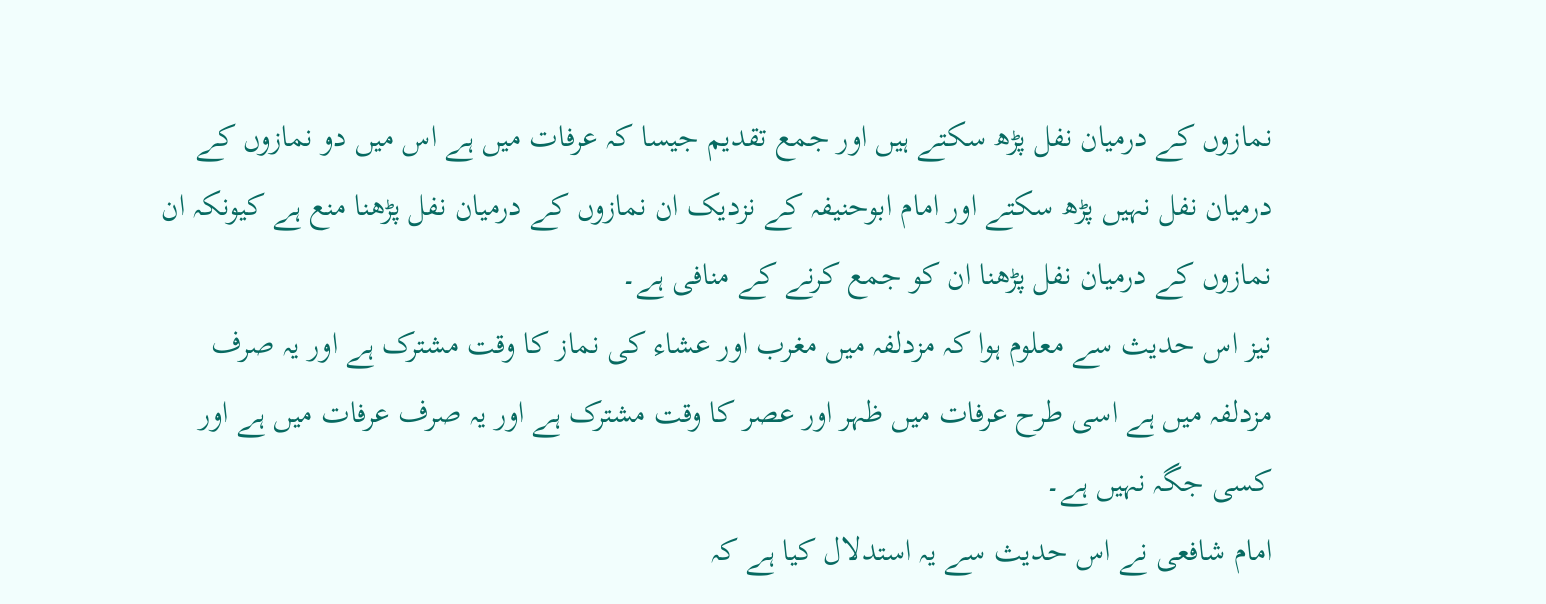نمازوں کے درمیان نفل پڑھ سکتے ہیں اور جمع تقدیم جیسا کہ عرفات میں ہے اس میں دو نمازوں کے درمیان نفل نہیں پڑھ سکتے اور امام ابوحنیفہ کے نزدیک ان نمازوں کے درمیان نفل پڑھنا منع ہے کیونکہ ان نمازوں کے درمیان نفل پڑھنا ان کو جمع کرنے کے منافی ہے۔
نیز اس حدیث سے معلوم ہوا کہ مزدلفہ میں مغرب اور عشاء کی نماز کا وقت مشترک ہے اور یہ صرف مزدلفہ میں ہے اسی طرح عرفات میں ظہر اور عصر کا وقت مشترک ہے اور یہ صرف عرفات میں ہے اور کسی جگہ نہیں ہے۔
امام شافعی نے اس حدیث سے یہ استدلال کیا ہے کہ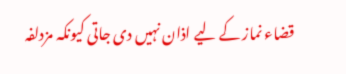قضاء نماز کے لیے اذان نہیں دی جاتی کیونکہ مزدلفہ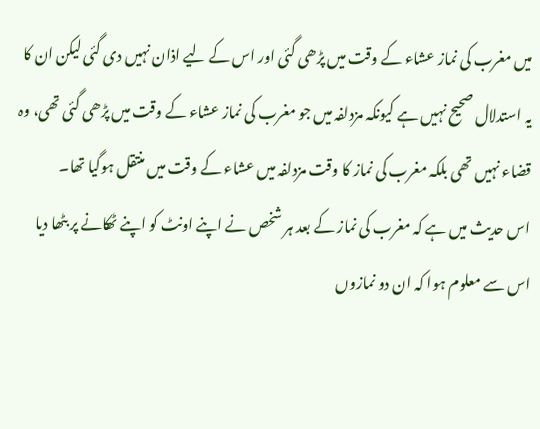میں مغرب کی نماز عشاء کے وقت میں پڑھی گئی اور اس کے لیے اذان نہیں دی گئی لیکن ان کا یہ استدلال صحیح نہیں ہے کیونکہ مزدلفہ میں جو مغرب کی نماز عشاء کے وقت میں پڑھی گئی تھی، وہ قضاء نہیں تھی بلکہ مغرب کی نماز کا وقت مزدلفہ میں عشاء کے وقت میں منتقل ہوگیا تھا۔
اس حدیث میں ہے کہ مغرب کی نماز کے بعد ہر شخص نے اپنے اونٹ کو اپنے ٹھکانے پر بٹھا دیا اس سے معلوم ہوا کہ ان دو نمازوں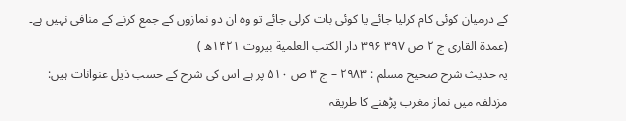کے درمیان کوئی کام کرلیا جائے یا کوئی بات کرلی جائے تو وہ ان دو نمازوں کے جمع کرنے کے منافی نہیں ہے۔
(عمدۃ القاری ج ۲ ص ۳۹۷ ۳۹۶ دار الکتب العلمیة بیروت ۱۴۲۱ھ )
یہ حدیث شرح صحیح مسلم : ۲۹۸۳ – ج ۳ ص ۵۱۰ پر ہے اس کی شرح کے حسب ذیل عنوانات ہیں:
مزدلفہ میں نماز مغرب پڑھنے کا طریقہ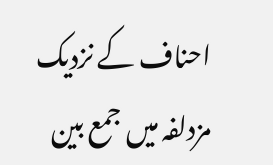احناف کے نزدیک مزدلفہ میں جمع بین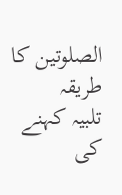الصلوتین کا طریقہ
تلبیہ کہنے کی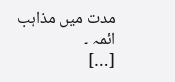مدت میں مذاہب ائمہ ۔
[…]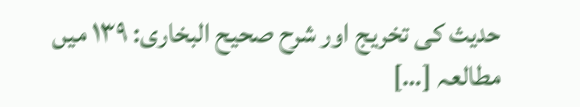حدیث کی تخریج اور شرح صحیح البخاری: ۱۳۹ میں مطالعہ […]